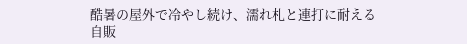酷暑の屋外で冷やし続け、濡れ札と連打に耐える自販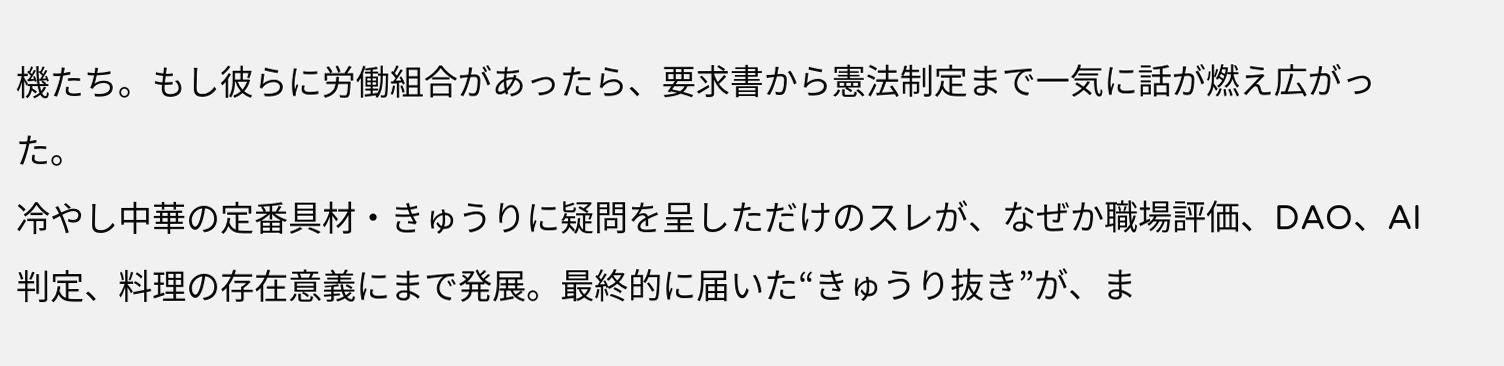機たち。もし彼らに労働組合があったら、要求書から憲法制定まで一気に話が燃え広がった。
冷やし中華の定番具材・きゅうりに疑問を呈しただけのスレが、なぜか職場評価、DAO、AI判定、料理の存在意義にまで発展。最終的に届いた“きゅうり抜き”が、ま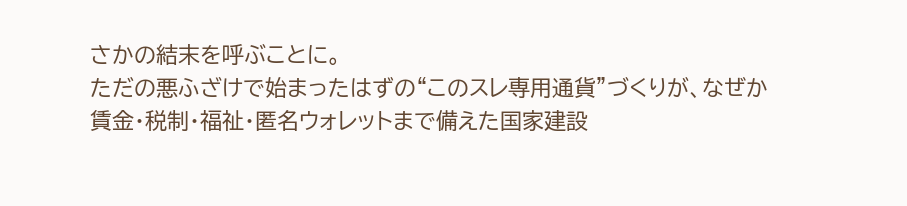さかの結末を呼ぶことに。
ただの悪ふざけで始まったはずの“このスレ専用通貨”づくりが、なぜか賃金・税制・福祉・匿名ウォレットまで備えた国家建設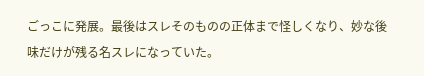ごっこに発展。最後はスレそのものの正体まで怪しくなり、妙な後味だけが残る名スレになっていた。